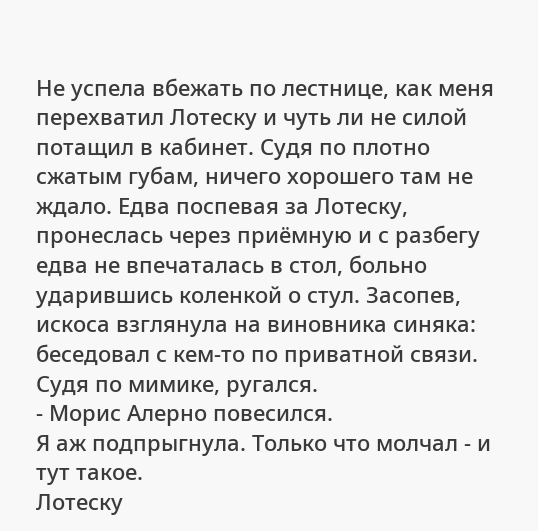Не успела вбежать по лестнице, как меня перехватил Лотеску и чуть ли не силой потащил в кабинет. Судя по плотно сжатым губам, ничего хорошего там не ждало. Едва поспевая за Лотеску, пронеслась через приёмную и с разбегу едва не впечаталась в стол, больно ударившись коленкой о стул. Засопев, искоса взглянула на виновника синяка: беседовал с кем-то по приватной связи. Судя по мимике, ругался.
- Морис Алерно повесился.
Я аж подпрыгнула. Только что молчал - и тут такое.
Лотеску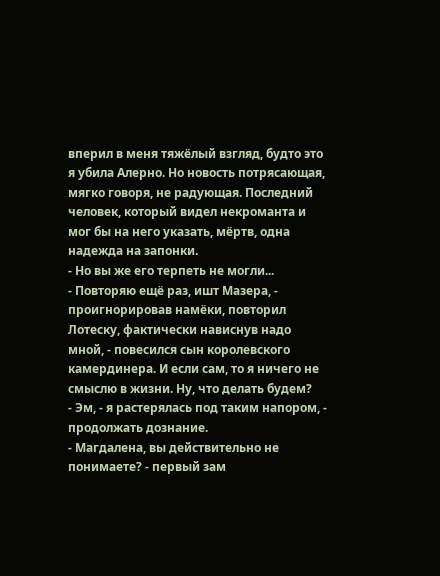вперил в меня тяжёлый взгляд, будто это я убила Алерно. Но новость потрясающая, мягко говоря, не радующая. Последний человек, который видел некроманта и мог бы на него указать, мёртв, одна надежда на запонки.
- Но вы же его терпеть не могли...
- Повторяю ещё раз, ишт Мазера, - проигнорировав намёки, повторил Лотеску, фактически нависнув надо мной, - повесился сын королевского камердинера. И если сам, то я ничего не смыслю в жизни. Ну, что делать будем?
- Эм, - я растерялась под таким напором, - продолжать дознание.
- Магдалена, вы действительно не понимаете? - первый зам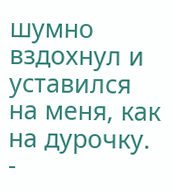шумно вздохнул и уставился на меня, как на дурочку. -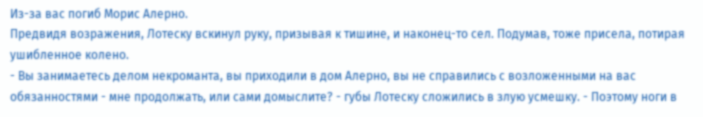Из-за вас погиб Морис Алерно.
Предвидя возражения, Лотеску вскинул руку, призывая к тишине, и наконец-то сел. Подумав, тоже присела, потирая ушибленное колено.
- Вы занимаетесь делом некроманта, вы приходили в дом Алерно, вы не справились с возложенными на вас обязанностями - мне продолжать, или сами домыслите? - губы Лотеску сложились в злую усмешку. - Поэтому ноги в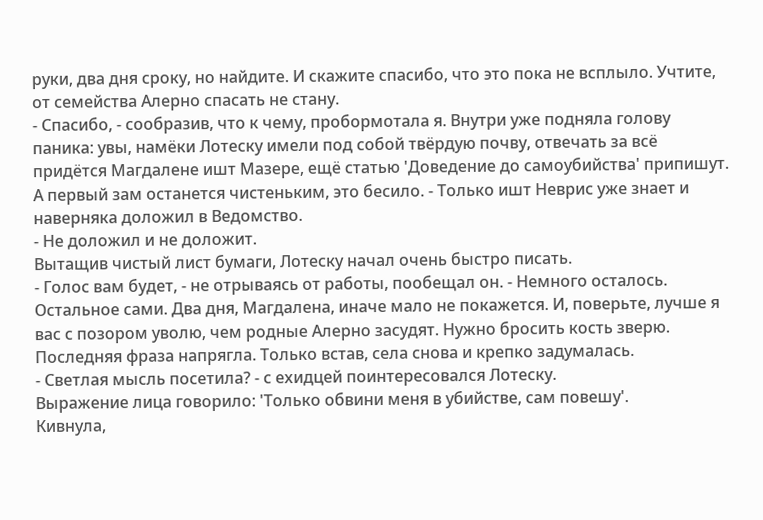руки, два дня сроку, но найдите. И скажите спасибо, что это пока не всплыло. Учтите, от семейства Алерно спасать не стану.
- Спасибо, - сообразив, что к чему, пробормотала я. Внутри уже подняла голову паника: увы, намёки Лотеску имели под собой твёрдую почву, отвечать за всё придётся Магдалене ишт Мазере, ещё статью 'Доведение до самоубийства' припишут. А первый зам останется чистеньким, это бесило. - Только ишт Неврис уже знает и наверняка доложил в Ведомство.
- Не доложил и не доложит.
Вытащив чистый лист бумаги, Лотеску начал очень быстро писать.
- Голос вам будет, - не отрываясь от работы, пообещал он. - Немного осталось. Остальное сами. Два дня, Магдалена, иначе мало не покажется. И, поверьте, лучше я вас с позором уволю, чем родные Алерно засудят. Нужно бросить кость зверю.
Последняя фраза напрягла. Только встав, села снова и крепко задумалась.
- Светлая мысль посетила? - с ехидцей поинтересовался Лотеску.
Выражение лица говорило: 'Только обвини меня в убийстве, сам повешу'.
Кивнула,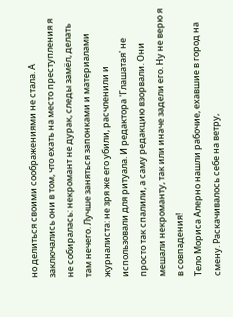но делиться своими соображениями не стала. А заключались они в том, что ехать на место преступления я не собиралась: некромант не дурак, следы замёл, делать там нечего. Лучше заняться запонками и материалами журналиста: не зря же его убили, расчленили и использовали для ритуала. И редактора 'Глашатая' не просто так спалили, а саму редакцию взорвали. Они мешали некроманту, так или иначе задели его. Ну не верю я в совпадения!
Тело Мориса Алерно нашли рабочие, ехавшие в город на смену. Раскачивалось себе на ветру,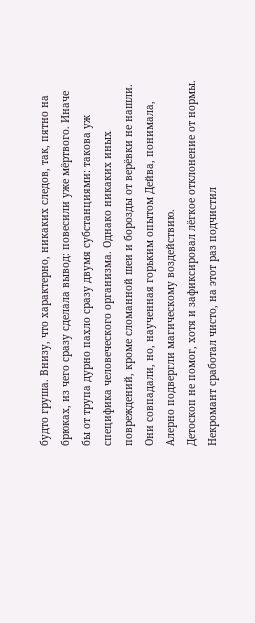будто груша. Внизу, что характерно, никаких следов, так, пятно на брюках, из чего сразу сделала вывод: повесили уже мёртвого. Иначе бы от трупа дурно пахло сразу двумя субстанциями: такова уж специфика человеческого организма. Однако никаких иных повреждений, кроме сломанной шеи и борозды от верёвки не нашли. Они совпадали, но, наученная горьким опытом Дейва, понимала, Алерно подвергли магическому воздействию.
Детоскоп не помог, хотя и зафиксировал лёгкое отклонение от нормы. Некромант сработал чисто, на этот раз подчистил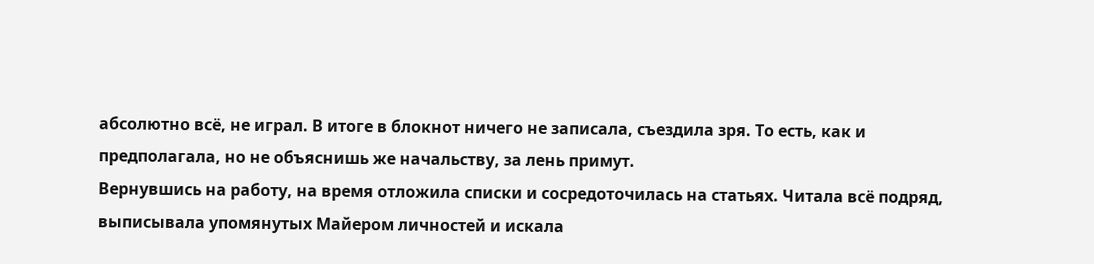абсолютно всё, не играл. В итоге в блокнот ничего не записала, съездила зря. То есть, как и предполагала, но не объяснишь же начальству, за лень примут.
Вернувшись на работу, на время отложила списки и сосредоточилась на статьях. Читала всё подряд, выписывала упомянутых Майером личностей и искала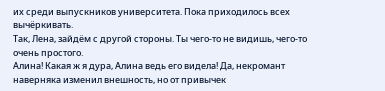их среди выпускников университета. Пока приходилось всех вычёркивать.
Так, Лена, зайдём с другой стороны. Ты чего-то не видишь, чего-то очень простого.
Алина! Какая ж я дура, Алина ведь его видела! Да, некромант наверняка изменил внешность, но от привычек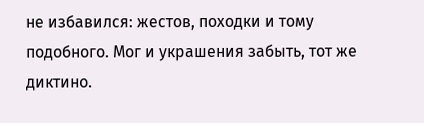не избавился: жестов, походки и тому подобного. Мог и украшения забыть, тот же диктино.